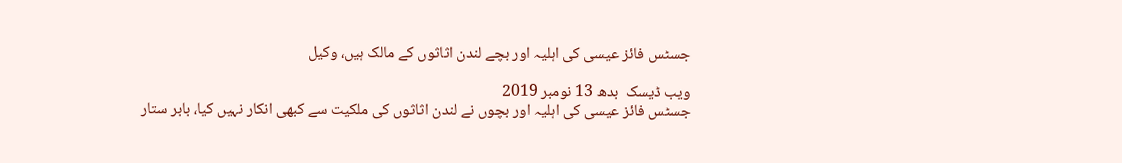جسٹس فائز عیسی کی اہلیہ اور بچے لندن اثاثوں کے مالک ہیں، وکیل

ویب ڈیسک  بدھ 13 نومبر 2019
جسٹس فائز عیسی کی اہلیہ اور بچوں نے لندن اثاثوں کی ملکیت سے کبھی انکار نہیں کیا، بابر ستار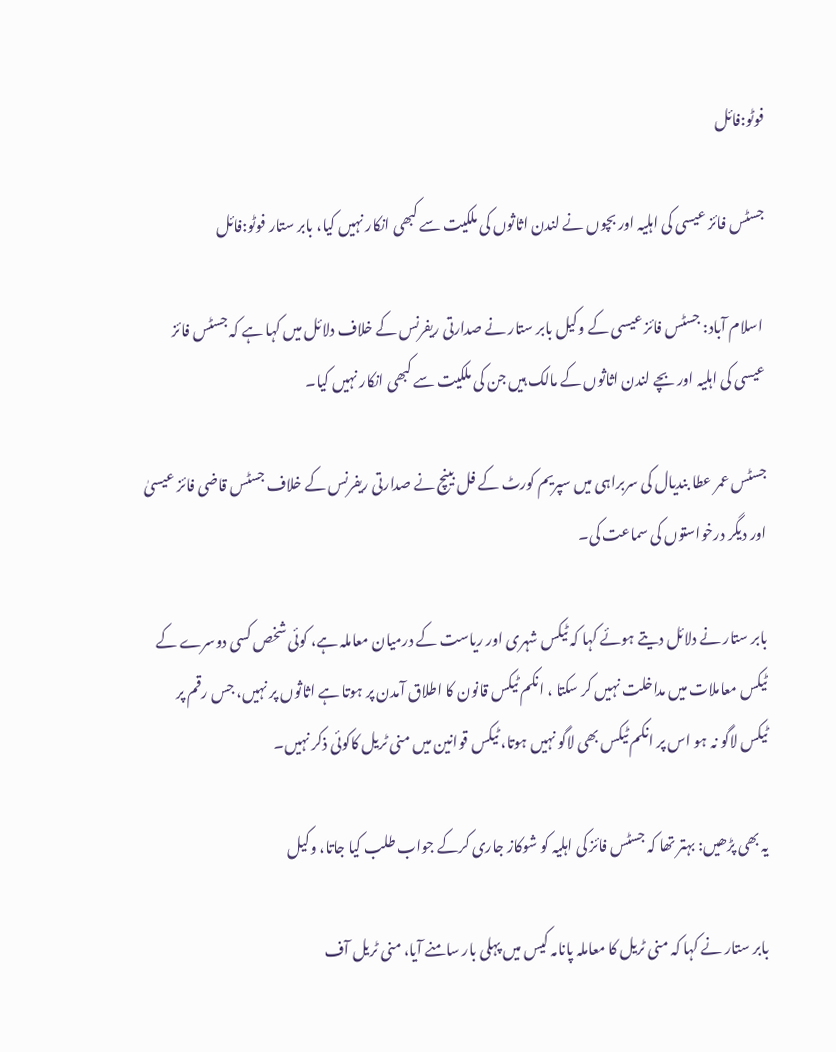فوٹو:فائل

جسٹس فائز عیسی کی اہلیہ اور بچوں نے لندن اثاثوں کی ملکیت سے کبھی انکار نہیں کیا، بابر ستار فوٹو:فائل

 اسلام آباد: جسٹس فائز عیسی کے وکیل بابر ستار نے صدارتی ریفرنس کے خلاف دلائل میں کہا ہے کہ جسٹس فائز عیسی کی اہلیہ اور بچے لندن اثاثوں کے مالک ہیں جن کی ملکیت سے کبھی انکار نہیں کیا۔

جسٹس عمر عطا بندیال کی سربراہی میں سپریم کورٹ کے فل بینچ نے صدارتی ریفرنس کے خلاف جسٹس قاضی فائز عیسیٰ اور دیگر درخواستوں کی سماعت کی۔

بابر ستار نے دلائل دیتے ہوئے کہا کہ ٹیکس شہری اور ریاست کے درمیان معاملہ ہے، کوئی شخص کسی دوسرے کے ٹیکس معاملات میں مداخلت نہیں کر سکتا ، انکم ٹیکس قانون کا اطلاق آمدن پر ہوتا ہے اثاثوں پر نہیں، جس رقم پر ٹیکس لاگو نہ ہو اس پر انکم ٹیکس بھی لاگو نہیں ہوتا، ٹیکس قوانین میں منی ٹریل کاکوئی ذکر نہیں۔

یہ بھی پڑھیں: بہتر تھا کہ جسٹس فائز کی اہلیہ کو شوکاز جاری کرکے جواب طلب کیا جاتا، وکیل

بابر ستار نے کہا کہ منی ٹریل کا معاملہ پانامہ کیس میں پہلی بار سامنے آیا، منی ٹریل آف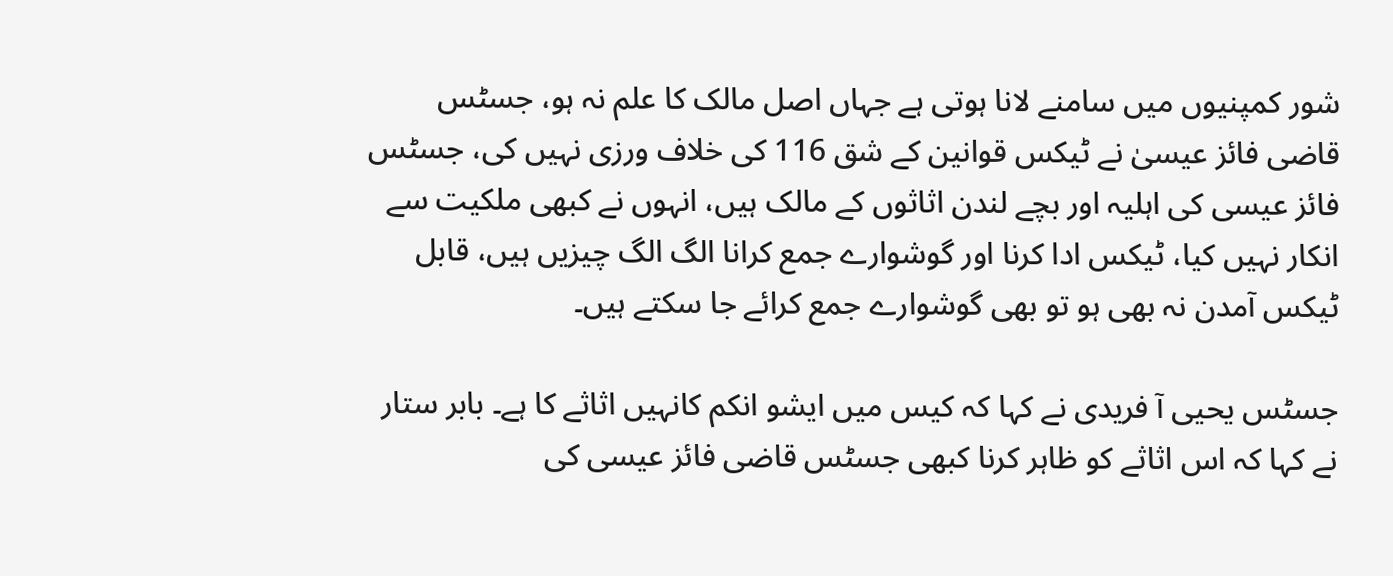شور کمپنیوں میں سامنے لانا ہوتی ہے جہاں اصل مالک کا علم نہ ہو، جسٹس قاضی فائز عیسیٰ نے ٹیکس قوانین کے شق 116 کی خلاف ورزی نہیں کی، جسٹس فائز عیسی کی اہلیہ اور بچے لندن اثاثوں کے مالک ہیں، انہوں نے کبھی ملکیت سے انکار نہیں کیا، ٹیکس ادا کرنا اور گوشوارے جمع کرانا الگ الگ چیزیں ہیں، قابل ٹیکس آمدن نہ بھی ہو تو بھی گوشوارے جمع کرائے جا سکتے ہیں۔

جسٹس یحیی آ فریدی نے کہا کہ کیس میں ایشو انکم کانہیں اثاثے کا ہے۔ بابر ستار نے کہا کہ اس اثاثے کو ظاہر کرنا کبھی جسٹس قاضی فائز عیسی کی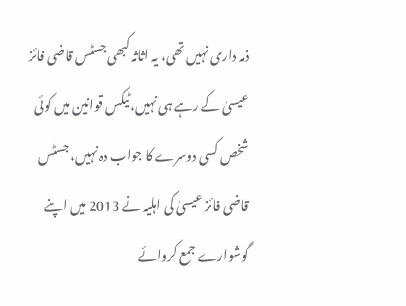ذمہ داری نہیں تھی، یہ اثاثہ کبھی جسٹس قاضی فائز عیسیٰ کے رہے ہی نہیں،ٹیکس قوانین میں کوئی شخص کسی دوسرے کا جواب دہ نہیں، جسٹس قاضی فائز عیسیٰ کی اہلیہ نے 2013 میں اپنے گوشوارے جمع کروائے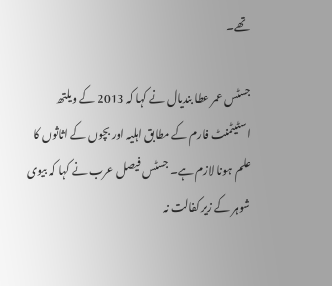تھے۔

جسٹس عمر عطا بندیال نے کہا کہ 2013 کے ویلتھ اسٹیٹمنٹ فارم کے مطابق اہلیہ اور بچوں کے اثاثوں کا علم ہونا لازم ہے۔ جسٹس فیصل عرب نے کہا کہ بیوی شوہر کے زیر کفالت نہ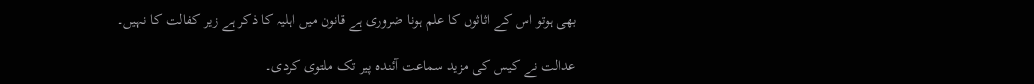بھی ہوتو اس کے اثاثوں کا علم ہونا ضروری ہے قانون میں اہلیہ کا ذکر ہے زیر کفالت کا نہیں۔

عدالت نے کیس کی مزید سماعت آئندہ پیر تک ملتوی کردی۔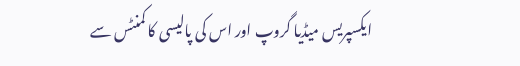ایکسپریس میڈیا گروپ اور اس کی پالیسی کا کمنٹس سے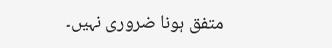متفق ہونا ضروری نہیں۔